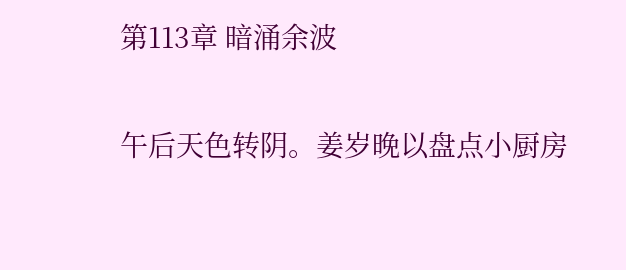第113章 暗涌余波

午后天色转阴。姜岁晚以盘点小厨房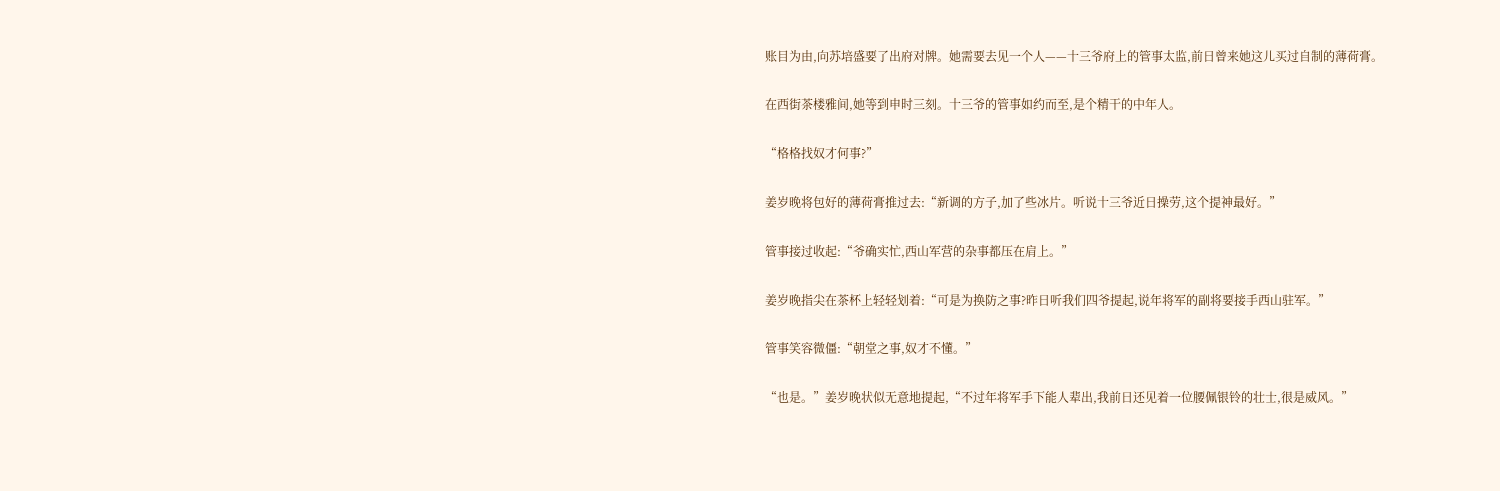账目为由,向苏培盛要了出府对牌。她需要去见一个人——十三爷府上的管事太监,前日曾来她这儿买过自制的薄荷膏。

在西街茶楼雅间,她等到申时三刻。十三爷的管事如约而至,是个精干的中年人。

“格格找奴才何事?”

姜岁晚将包好的薄荷膏推过去:“新调的方子,加了些冰片。听说十三爷近日操劳,这个提神最好。”

管事接过收起:“爷确实忙,西山军营的杂事都压在肩上。”

姜岁晚指尖在茶杯上轻轻划着:“可是为换防之事?昨日听我们四爷提起,说年将军的副将要接手西山驻军。”

管事笑容微僵:“朝堂之事,奴才不懂。”

“也是。”姜岁晚状似无意地提起,“不过年将军手下能人辈出,我前日还见着一位腰佩银铃的壮士,很是威风。”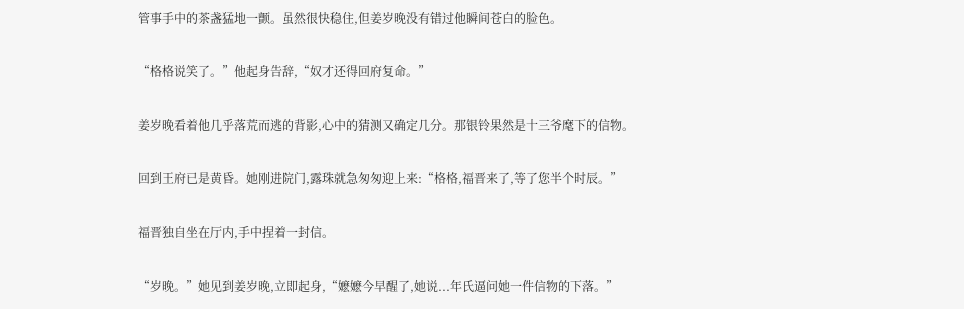管事手中的茶盏猛地一颤。虽然很快稳住,但姜岁晚没有错过他瞬间苍白的脸色。

“格格说笑了。”他起身告辞,“奴才还得回府复命。”

姜岁晚看着他几乎落荒而逃的背影,心中的猜测又确定几分。那银铃果然是十三爷麾下的信物。

回到王府已是黄昏。她刚进院门,露珠就急匆匆迎上来:“格格,福晋来了,等了您半个时辰。”

福晋独自坐在厅内,手中捏着一封信。

“岁晚。”她见到姜岁晚,立即起身,“嬷嬷今早醒了,她说...年氏逼问她一件信物的下落。”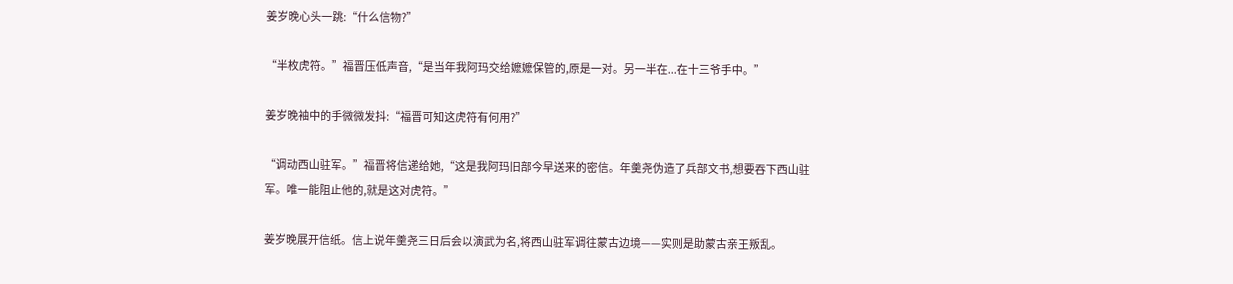姜岁晚心头一跳:“什么信物?”

“半枚虎符。”福晋压低声音,“是当年我阿玛交给嬷嬷保管的,原是一对。另一半在...在十三爷手中。”

姜岁晚袖中的手微微发抖:“福晋可知这虎符有何用?”

“调动西山驻军。”福晋将信递给她,“这是我阿玛旧部今早送来的密信。年羹尧伪造了兵部文书,想要吞下西山驻军。唯一能阻止他的,就是这对虎符。”

姜岁晚展开信纸。信上说年羹尧三日后会以演武为名,将西山驻军调往蒙古边境——实则是助蒙古亲王叛乱。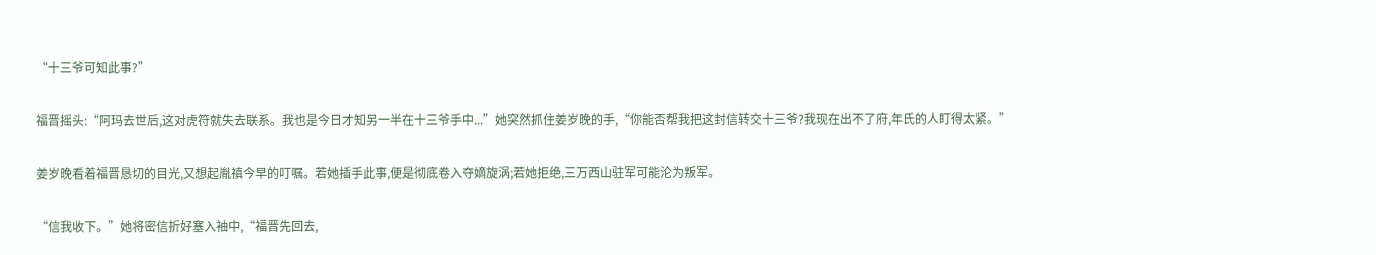“十三爷可知此事?”

福晋摇头:“阿玛去世后,这对虎符就失去联系。我也是今日才知另一半在十三爷手中...”她突然抓住姜岁晚的手,“你能否帮我把这封信转交十三爷?我现在出不了府,年氏的人盯得太紧。”

姜岁晚看着福晋恳切的目光,又想起胤禛今早的叮嘱。若她插手此事,便是彻底卷入夺嫡旋涡;若她拒绝,三万西山驻军可能沦为叛军。

“信我收下。”她将密信折好塞入袖中,“福晋先回去,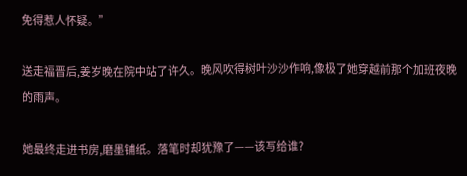免得惹人怀疑。”

送走福晋后,姜岁晚在院中站了许久。晚风吹得树叶沙沙作响,像极了她穿越前那个加班夜晚的雨声。

她最终走进书房,磨墨铺纸。落笔时却犹豫了——该写给谁?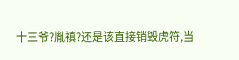十三爷?胤禛?还是该直接销毁虎符,当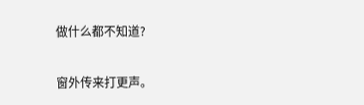做什么都不知道?

窗外传来打更声。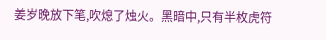姜岁晚放下笔,吹熄了烛火。黑暗中,只有半枚虎符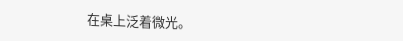在桌上泛着微光。